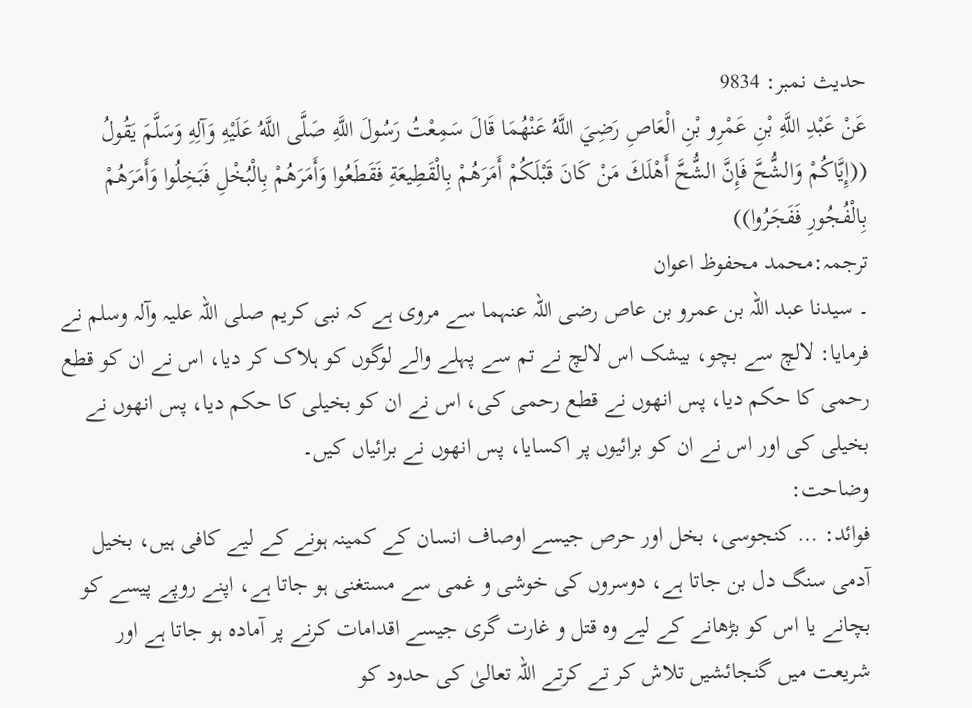حدیث نمبر: 9834
عَنْ عَبْدِ اللَّهِ بْنِ عَمْرِو بْنِ الْعَاصِ رَضِيَ اللَّهُ عَنْهُمَا قَالَ سَمِعْتُ رَسُولَ اللَّهِ صَلَّى اللَّهُ عَلَيْهِ وَآلِهِ وَسَلَّمَ يَقُولُ ((إِيَّاكُمْ وَالشُّحَّ فَإِنَّ الشُّحَّ أَهْلَكَ مَنْ كَانَ قَبْلَكُمْ أَمَرَهُمْ بِالْقَطِيعَةِ فَقَطَعُوا وَأَمَرَهُمْ بِالْبُخْلِ فَبَخِلُوا وَأَمَرَهُمْ بِالْفُجُورِ فَفَجَرُوا))
ترجمہ:محمد محفوظ اعوان
۔ سیدنا عبد اللہ بن عمرو بن عاص رضی اللہ عنہما سے مروی ہے کہ نبی کریم صلی اللہ علیہ وآلہ وسلم نے فرمایا: لالچ سے بچو، بیشک اس لالچ نے تم سے پہلے والے لوگوں کو ہلاک کر دیا، اس نے ان کو قطع رحمی کا حکم دیا، پس انھوں نے قطع رحمی کی، اس نے ان کو بخیلی کا حکم دیا، پس انھوں نے بخیلی کی اور اس نے ان کو برائیوں پر اکسایا، پس انھوں نے برائیاں کیں۔
وضاحت:
فوائد: … کنجوسی، بخل اور حرص جیسے اوصاف انسان کے کمینہ ہونے کے لیے کافی ہیں، بخیل آدمی سنگ دل بن جاتا ہے، دوسروں کی خوشی و غمی سے مستغنی ہو جاتا ہے، اپنے روپے پیسے کو بچانے یا اس کو بڑھانے کے لیے وہ قتل و غارت گری جیسے اقدامات کرنے پر آمادہ ہو جاتا ہے اور شریعت میں گنجائشیں تلاش کر تے کرتے اللہ تعالیٰ کی حدود کو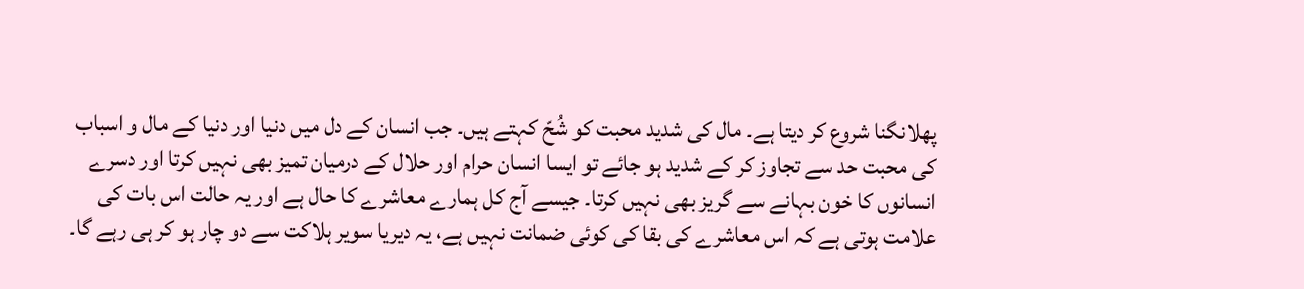پھلانگنا شروع کر دیتا ہے۔ مال کی شدید محبت کو شُحّ کہتے ہیں۔ جب انسان کے دل میں دنیا اور دنیا کے مال و اسباب کی محبت حد سے تجاوز کر کے شدید ہو جائے تو ایسا انسان حرام اور حلال کے درمیان تمیز بھی نہیں کرتا اور دسرے انسانوں کا خون بہانے سے گریز بھی نہیں کرتا۔ جیسے آج کل ہمارے معاشرے کا حال ہے اور یہ حالت اس بات کی علامت ہوتی ہے کہ اس معاشرے کی بقا کی کوئی ضمانت نہیں ہے، یہ دیریا سویر ہلاکت سے دو چار ہو کر ہی رہے گا۔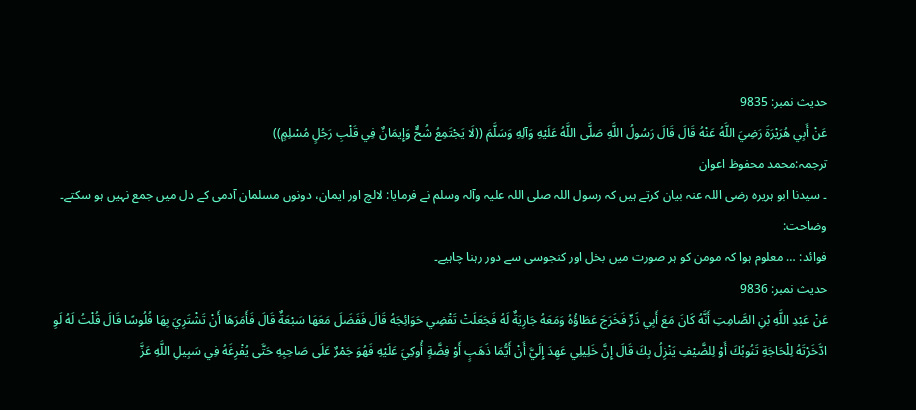حدیث نمبر: 9835
عَنْ أَبِي هُرَيْرَةَ رَضِيَ اللَّهُ عَنْهُ قَالَ قَالَ رَسُولُ اللَّهِ صَلَّى اللَّهُ عَلَيْهِ وَآلِهِ وَسَلَّمَ ((لَا يَجْتَمِعُ شُحٌّ وَإِيمَانٌ فِي قَلْبِ رَجُلٍ مُسْلِمٍ))
ترجمہ:محمد محفوظ اعوان
۔ سیدنا ابو ہریرہ رضی اللہ عنہ بیان کرتے ہیں کہ رسول اللہ صلی اللہ علیہ وآلہ وسلم نے فرمایا: لالچ اور ایمان، دونوں مسلمان آدمی کے دل میں جمع نہیں ہو سکتے۔
وضاحت:
فوائد: … معلوم ہوا کہ مومن کو ہر صورت میں بخل اور کنجوسی سے دور رہنا چاہیے۔
حدیث نمبر: 9836
عَنْ عَبْدِ اللَّهِ بْنِ الصَّامِتِ أَنَّهُ كَانَ مَعَ أَبِي ذَرٍّ فَخَرَجَ عَطَاؤُهُ وَمَعَهُ جَارِيَةٌ لَهُ فَجَعَلَتْ تَقْضِي حَوَائِجَهُ قَالَ فَفَضَلَ مَعَهَا سَبْعَةٌ قَالَ فَأَمَرَهَا أَنْ تَشْتَرِيَ بِهَا فُلُوسًا قَالَ قُلْتُ لَهُ لَوِ ادَّخَرْتَهُ لِلْحَاجَةِ تَنُوبُكَ أَوْ لِلضَّيْفِ يَنْزِلُ بِكَ قَالَ إِنَّ خَلِيلِي عَهِدَ إِلَيَّ أَنْ أَيُّمَا ذَهَبٍ أَوْ فِضَّةٍ أُوكِيَ عَلَيْهِ فَهُوَ جَمْرٌ عَلَى صَاحِبِهِ حَتَّى يُفْرِغَهُ فِي سَبِيلِ اللَّهِ عَزَّ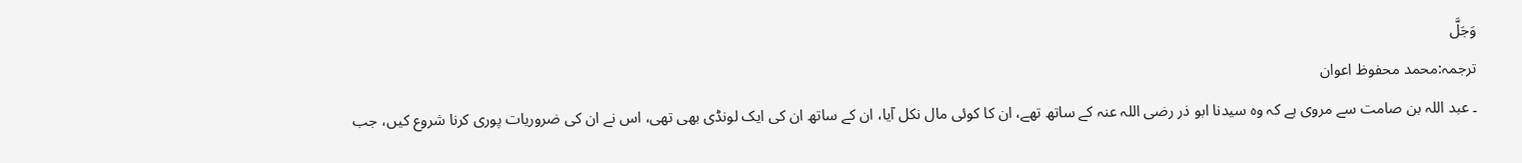وَجَلَّ
ترجمہ:محمد محفوظ اعوان
۔ عبد اللہ بن صامت سے مروی ہے کہ وہ سیدنا ابو ذر رضی اللہ عنہ کے ساتھ تھے، ان کا کوئی مال نکل آیا، ان کے ساتھ ان کی ایک لونڈی بھی تھی، اس نے ان کی ضروریات پوری کرنا شروع کیں، جب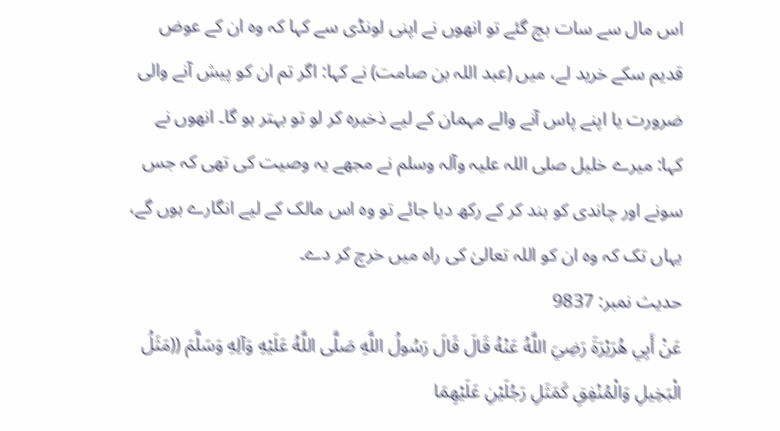اس مال سے سات بچ گئے تو انھوں نے اپنی لونڈی سے کہا کہ وہ ان کے عوض قدیم سکے خرید لے، میں (عبد اللہ بن صامت) نے کہا: اگر تم ان کو پیش آنے والی ضرورت یا اپنے پاس آنے والے مہمان کے لیے ذخیرہ کر لو تو بہتر ہو گا۔ انھوں نے کہا: میرے خلیل صلی اللہ علیہ وآلہ وسلم نے مجھے یہ وصیت کی تھی کہ جس سونے اور چاندی کو بند کر کے رکھ دیا جائے تو وہ اس مالک کے لیے انگارے ہوں گے، یہاں تک کہ وہ ان کو اللہ تعالیٰ کی راہ میں خرچ کر دے۔
حدیث نمبر: 9837
عَنْ أَبِي هُرَيْرَةَ رَضِيَ اللَّهُ عَنْهُ قَالَ قَالَ رَسُولُ اللَّهِ صَلَّى اللَّهُ عَلَيْهِ وَآلِهِ وَسَلَّمَ ((مَثَلُ الْبَخِيلِ وَالْمُنْفِقِ كَمَثَلِ رَجُلَيْنِ عَلَيْهِمَا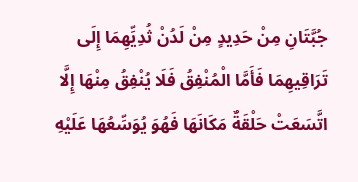جُبَّتَانِ مِنْ حَدِيدٍ مِنْ لَدُنْ ثُدِيِّهِمَا إِلَى تَرَاقِيهِمَا فَأَمَّا الْمُنْفِقُ فَلَا يُنْفِقُ مِنْهَا إِلَّا اتَّسَعَتْ حَلْقَةٌ مَكَانَهَا فَهُوَ يُوَسِّعُهَا عَلَيْهِ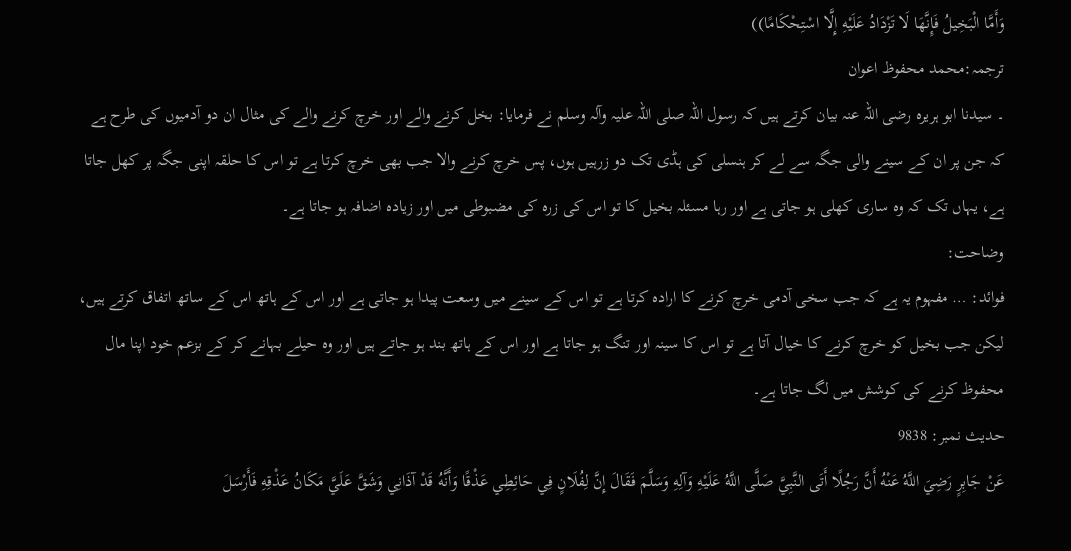وَأَمَّا الْبَخِيلُ فَإِنَّهَا لَا تَزْدَادُ عَلَيْهِ إِلَّا اسْتِحْكَامًا))
ترجمہ:محمد محفوظ اعوان
۔ سیدنا ابو ہریرہ رضی اللہ عنہ بیان کرتے ہیں کہ رسول اللہ صلی اللہ علیہ وآلہ وسلم نے فرمایا: بخل کرنے والے اور خرچ کرنے والے کی مثال ان دو آدمیوں کی طرح ہے کہ جن پر ان کے سینے والی جگہ سے لے کر ہنسلی کی ہڈی تک دو زرہیں ہوں، پس خرچ کرنے والا جب بھی خرچ کرتا ہے تو اس کا حلقہ اپنی جگہ پر کھل جاتا ہے، یہاں تک کہ وہ ساری کھلی ہو جاتی ہے اور رہا مسئلہ بخیل کا تو اس کی زرہ کی مضبوطی میں اور زیادہ اضافہ ہو جاتا ہے۔
وضاحت:
فوائد: … مفہوم یہ ہے کہ جب سخی آدمی خرچ کرنے کا ارادہ کرتا ہے تو اس کے سینے میں وسعت پیدا ہو جاتی ہے اور اس کے ہاتھ اس کے ساتھ اتفاق کرتے ہیں، لیکن جب بخیل کو خرچ کرنے کا خیال آتا ہے تو اس کا سینہ اور تنگ ہو جاتا ہے اور اس کے ہاتھ بند ہو جاتے ہیں اور وہ حیلے بہانے کر کے بزعم خود اپنا مال محفوظ کرنے کی کوشش میں لگ جاتا ہے۔
حدیث نمبر: 9838
عَنْ جَابِرٍ رَضِيَ اللَّهُ عَنْهُ أَنَّ رَجُلًا أَتَى النَّبِيَّ صَلَّى اللَّهُ عَلَيْهِ وَآلِهِ وَسَلَّمَ فَقَالَ إِنَّ لِفُلَانٍ فِي حَائِطِي عَذْقًا وَأَنَّهُ قَدْ آذَانِي وَشَقَّ عَلَيَّ مَكَانُ عَذْقِهِ فَأَرْسَلَ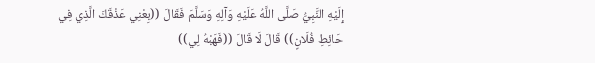إِلَيْهِ النَّبِيُّ صَلَّى اللَّهُ عَلَيْهِ وَآلِهِ وَسَلَّمَ فَقَالَ ((بِعْنِي عَذْقَكَ الَّذِي فِي حَائِطِ فُلَانٍ)) قَالَ لَا قَالَ ((فَهَبْهُ لِي))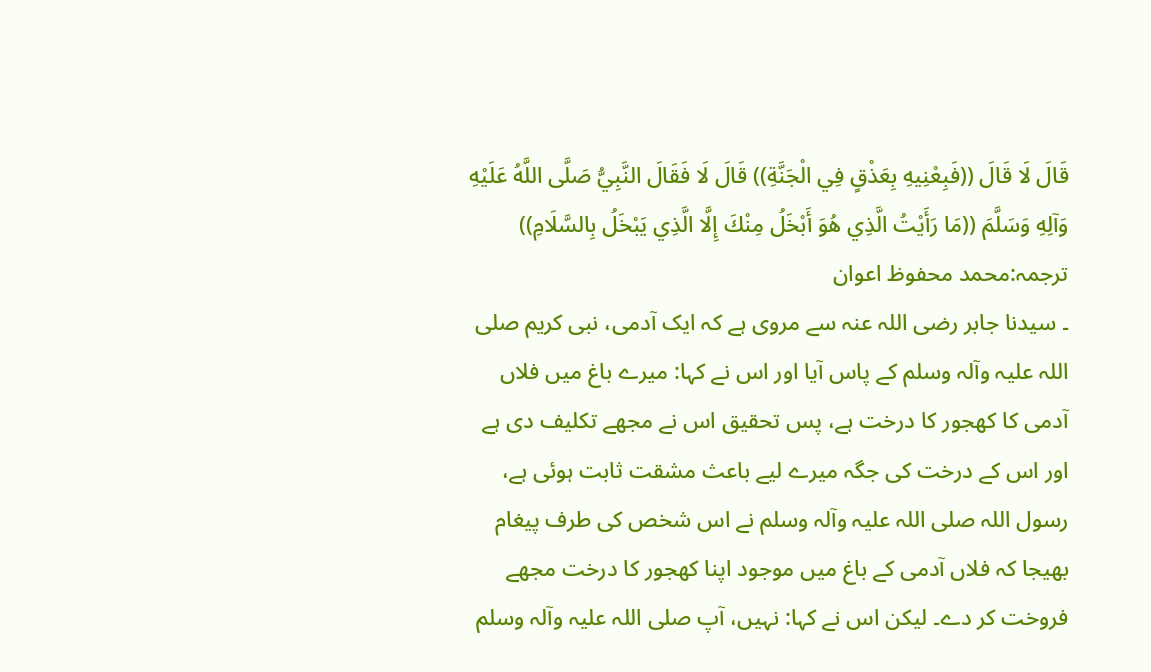قَالَ لَا قَالَ ((فَبِعْنِيهِ بِعَذْقٍ فِي الْجَنَّةِ)) قَالَ لَا فَقَالَ النَّبِيُّ صَلَّى اللَّهُ عَلَيْهِ وَآلِهِ وَسَلَّمَ ((مَا رَأَيْتُ الَّذِي هُوَ أَبْخَلُ مِنْكَ إِلَّا الَّذِي يَبْخَلُ بِالسَّلَامِ))
ترجمہ:محمد محفوظ اعوان
۔ سیدنا جابر رضی اللہ عنہ سے مروی ہے کہ ایک آدمی، نبی کریم صلی اللہ علیہ وآلہ وسلم کے پاس آیا اور اس نے کہا: میرے باغ میں فلاں آدمی کا کھجور کا درخت ہے، پس تحقیق اس نے مجھے تکلیف دی ہے اور اس کے درخت کی جگہ میرے لیے باعث مشقت ثابت ہوئی ہے، رسول اللہ صلی اللہ علیہ وآلہ وسلم نے اس شخص کی طرف پیغام بھیجا کہ فلاں آدمی کے باغ میں موجود اپنا کھجور کا درخت مجھے فروخت کر دے۔ لیکن اس نے کہا: نہیں، آپ صلی اللہ علیہ وآلہ وسلم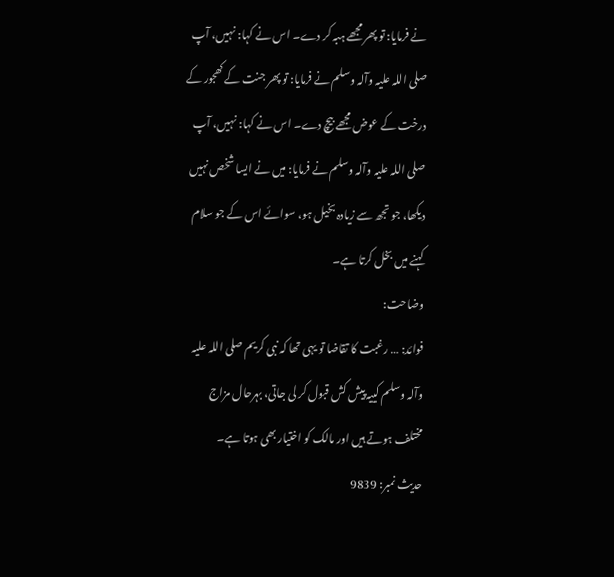نے فرمایا: تو پھر مجھے ہبہ کر دے۔ اس نے کہا: نہیں، آپ صلی اللہ علیہ وآلہ وسلم نے فرمایا: تو پھر جنت کے کھجور کے درخت کے عوض مجھے بیچ دے۔ اس نے کہا: نہیں، آپ صلی اللہ علیہ وآلہ وسلم نے فرمایا: میں نے ایسا شخص نہیں دیکھا، جو تجھ سے زیادہ بخیل ہو، سوائے اس کے جو سلام کہنے میں بخل کرتا ہے۔
وضاحت:
فوائد: … رغبت کا تقاضا تو یہی تھا کہ نبی کریم صلی اللہ علیہ وآلہ وسلم کییہ پیش کش قبول کر لی جاتی، بہرحال مزاج مختلف ہوتے ہیں اور مالک کو اختیار بھی ہوتا ہے۔
حدیث نمبر: 9839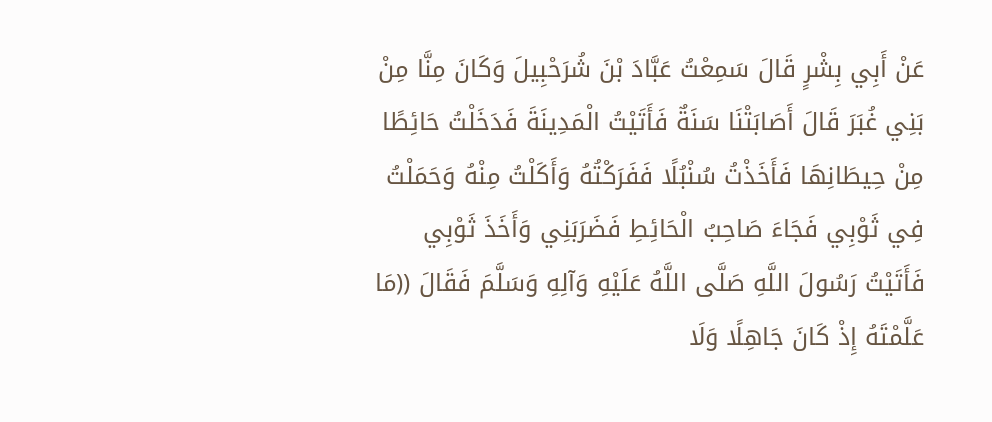عَنْ أَبِي بِشْرٍ قَالَ سَمِعْتُ عَبَّادَ بْنَ شُرَحْبِيلَ وَكَانَ مِنَّا مِنْ بَنِي غُبَرَ قَالَ أَصَابَتْنَا سَنَةٌ فَأَتَيْتُ الْمَدِينَةَ فَدَخَلْتُ حَائِطًا مِنْ حِيطَانِهَا فَأَخَذْتُ سُنْبُلًا فَفَرَكْتُهُ وَأَكَلْتُ مِنْهُ وَحَمَلْتُ فِي ثَوْبِي فَجَاءَ صَاحِبُ الْحَائِطِ فَضَرَبَنِي وَأَخَذَ ثَوْبِي فَأَتَيْتُ رَسُولَ اللَّهِ صَلَّى اللَّهُ عَلَيْهِ وَآلِهِ وَسَلَّمَ فَقَالَ ((مَا عَلَّمْتَهُ إِذْ كَانَ جَاهِلًا وَلَا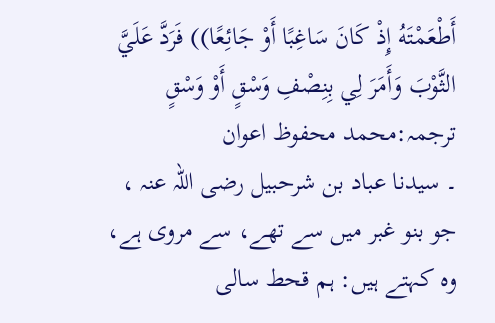أَطْعَمْتَهُ إِذْ كَانَ سَاغِبًا أَوْ جَائِعًا)) فَرَدَّ عَلَيَّ الثَّوْبَ وَأَمَرَ لِي بِنِصْفِ وَسْقٍ أَوْ وَسْقٍ
ترجمہ:محمد محفوظ اعوان
۔ سیدنا عباد بن شرحبیل رضی اللہ عنہ ، جو بنو غبر میں سے تھے، سے مروی ہے، وہ کہتے ہیں: ہم قحط سالی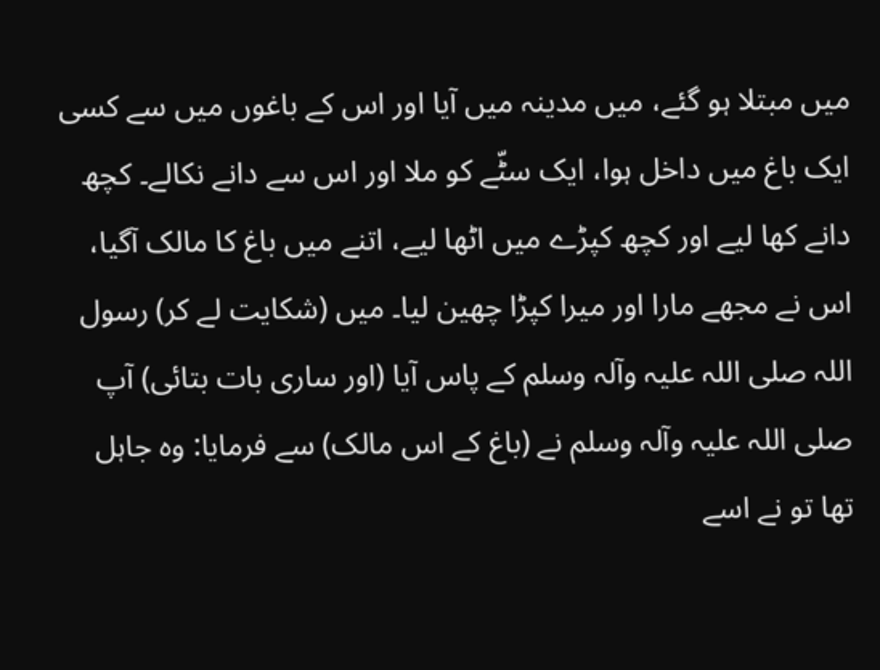میں مبتلا ہو گئے، میں مدینہ میں آیا اور اس کے باغوں میں سے کسی ایک باغ میں داخل ہوا، ایک سٹّے کو ملا اور اس سے دانے نکالے۔ کچھ دانے کھا لیے اور کچھ کپڑے میں اٹھا لیے، اتنے میں باغ کا مالک آگیا، اس نے مجھے مارا اور میرا کپڑا چھین لیا۔ میں (شکایت لے کر) رسول اللہ صلی اللہ علیہ وآلہ وسلم کے پاس آیا (اور ساری بات بتائی) آپ صلی اللہ علیہ وآلہ وسلم نے (باغ کے اس مالک) سے فرمایا: وہ جاہل تھا تو نے اسے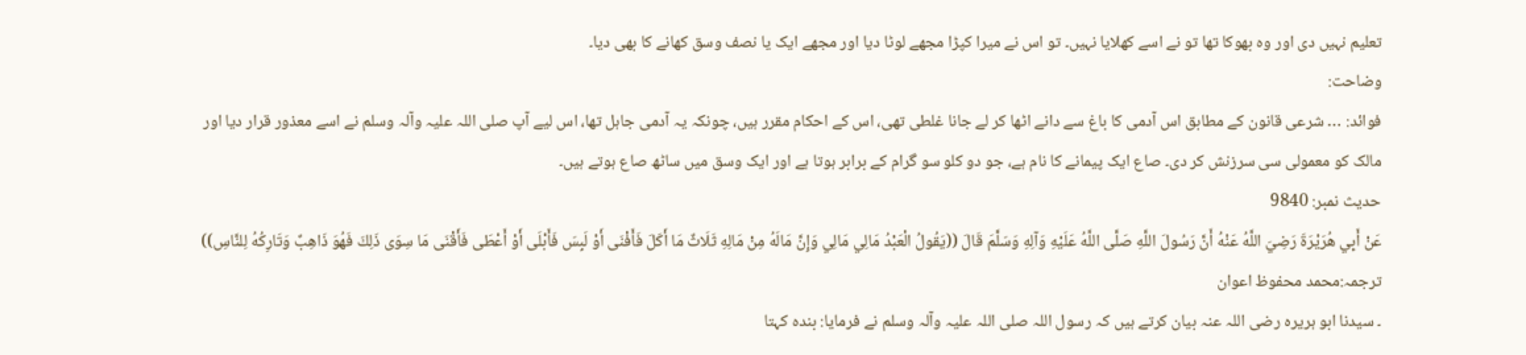تعلیم نہیں دی اور وہ بھوکا تھا تو نے اسے کھلایا نہیں۔ تو اس نے میرا کپڑا مجھے لوٹا دیا اور مجھے ایک یا نصف وسق کھانے کا بھی دیا۔
وضاحت:
فوائد: … شرعی قانون کے مطابق اس آدمی کا باغ سے دانے اٹھا کر لے جانا غلطی تھی، اس کے احکام مقرر ہیں، چونکہ یہ آدمی جاہل تھا، اس لیے آپ صلی اللہ علیہ وآلہ وسلم نے اسے معذور قرار دیا اور مالک کو معمولی سی سرزنش کر دی۔ صاع ایک پیمانے کا نام ہے، جو دو کلو سو گرام کے برابر ہوتا ہے اور ایک وسق میں ساٹھ صاع ہوتے ہیں۔
حدیث نمبر: 9840
عَنْ أَبِي هُرَيْرَةَ رَضِيَ اللَّهُ عَنْهُ أَنَّ رَسُولَ اللَّهِ صَلَّى اللَّهُ عَلَيْهِ وَآلِهِ وَسَلَّمَ قَالَ ((يَقُولُ الْعَبْدُ مَالِي مَالِي وَإِنَّ مَالَهُ مِنْ مَالِهِ ثَلَاثٌ مَا أَكَلَ فَأَفْنَى أَوْ لَبِسَ فَأَبْلَى أَوْ أَعْطَى فَأَقْنَى مَا سِوَى ذَلِكَ فَهُوَ ذَاهِبٌ وَتَارِكُهُ لِلنَّاسِ))
ترجمہ:محمد محفوظ اعوان
۔ سیدنا ابو ہریرہ رضی اللہ عنہ بیان کرتے ہیں کہ رسول اللہ صلی اللہ علیہ وآلہ وسلم نے فرمایا: بندہ کہتا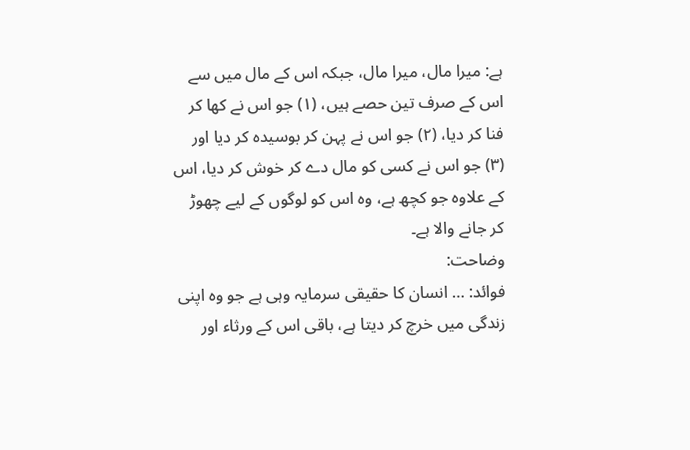ہے: میرا مال، میرا مال، جبکہ اس کے مال میں سے اس کے صرف تین حصے ہیں، (۱) جو اس نے کھا کر فنا کر دیا، (۲) جو اس نے پہن کر بوسیدہ کر دیا اور (۳) جو اس نے کسی کو مال دے کر خوش کر دیا، اس کے علاوہ جو کچھ ہے، وہ اس کو لوگوں کے لیے چھوڑ کر جانے والا ہے۔
وضاحت:
فوائد: … انسان کا حقیقی سرمایہ وہی ہے جو وہ اپنی زندگی میں خرچ کر دیتا ہے، باقی اس کے ورثاء اور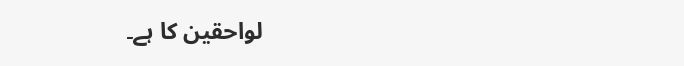لواحقین کا ہے۔